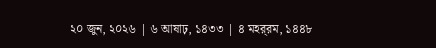২০ জুন, ২০২৬ | ৬ আষাঢ়, ১৪৩৩ | ৪ মহর্‌রম, ১৪৪৮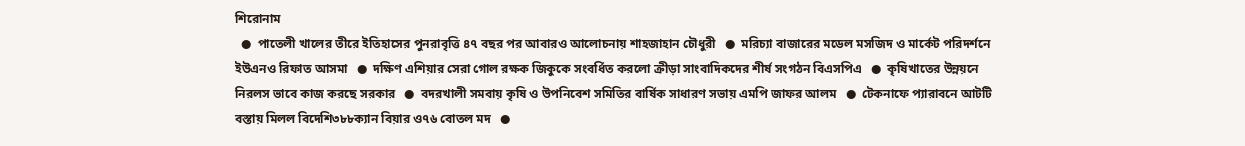শিরোনাম
  ●  পাতেলী খালের তীরে ইতিহাসের পুনরাবৃত্তি ৪৭ বছর পর আবারও আলোচনায় শাহজাহান চৌধুরী   ●  মরিচ্যা বাজারের মডেল মসজিদ ও মার্কেট পরিদর্শনে ইউএনও রিফাত আসমা   ●  দক্ষিণ এশিয়ার সেরা গোল রক্ষক জিকুকে সংবর্ধিত করলো ক্রীড়া সাংবাদিকদের শীর্ষ সংগঠন বিএসপিএ   ●  কৃষিখাতের উন্নয়নে নিরলস ভাবে কাজ করছে সরকার   ●  বদরখালী সমবায় কৃষি ও উপনিবেশ সমিতির বার্ষিক সাধারণ সভায় এমপি জাফর আলম   ●  টেকনাফে প্যারাবনে আটটি বস্তায় মিলল বিদেশি৩৮৮ক্যান বিয়ার ও৭৬ বোতল মদ   ●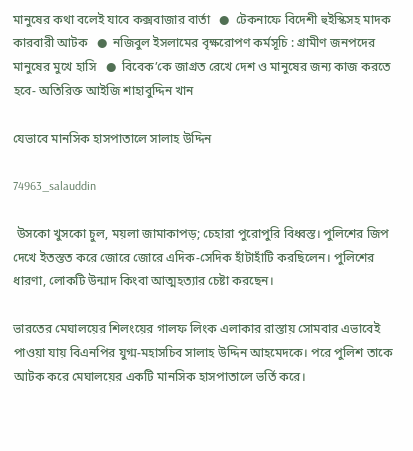মানুষের কথা বলেই যাবে কক্সবাজার বার্তা   ●  টেকনাফে বিদেশী হুইস্কিসহ মাদক কারবারী আটক   ●  নজিবুল ইসলামের বৃক্ষরোপণ কর্মসূচি : গ্রামীণ জনপদের মানুষের মুখে হাসি   ●  বিবেক’কে জাগ্রত রেখে দেশ ও মানুষের জন্য কাজ করতে হবে- অতিরিক্ত আইজি শাহাবুদ্দিন খান

যেভাবে মানসিক হাসপাতালে সালাহ উদ্দিন

74963_salauddin

 উসকো খুসকো চুল, ময়লা জামাকাপড়; চেহারা পুরোপুরি বিধ্বস্ত। পুলিশের জিপ দেখে ইতস্তত করে জোরে জোরে এদিক-সেদিক হাঁটাহাঁটি করছিলেন। পুলিশের ধারণা, লোকটি উন্মাদ কিংবা আত্মহত্যার চেষ্টা করছেন।

ভারতের মেঘালয়ের শিলংয়ের গালফ লিংক এলাকার রাস্তায় সোমবার এভাবেই পাওয়া যায় বিএনপির যুগ্ম-মহাসচিব সালাহ উদ্দিন আহমেদকে। পরে পুলিশ তাকে আটক করে মেঘালয়ের একটি মানসিক হাসপাতালে ভর্তি করে।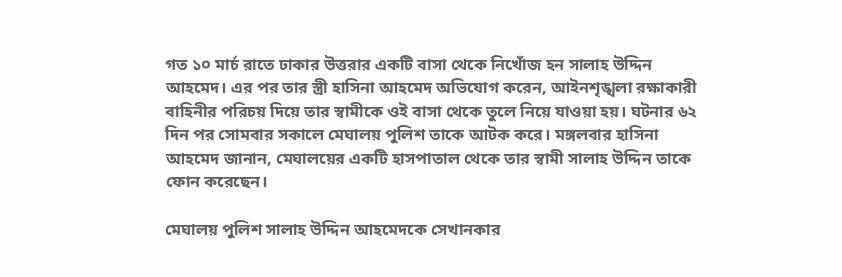গত ১০ মার্চ রাতে ঢাকার উত্তরার একটি বাসা থেকে নিখোঁজ হন সালাহ উদ্দিন আহমেদ। এর পর তার স্ত্রী হাসিনা আহমেদ অভিযোগ করেন, আইনশৃঙ্খলা রক্ষাকারী বাহিনীর পরিচয় দিয়ে তার স্বামীকে ওই বাসা থেকে তুলে নিয়ে যাওয়া হয়। ঘটনার ৬২ দিন পর সোমবার সকালে মেঘালয় পুলিশ তাকে আটক করে। মঙ্গলবার হাসিনা আহমেদ জানান, মেঘালয়ের একটি হাসপাতাল থেকে তার স্বামী সালাহ উদ্দিন তাকে ফোন করেছেন।

মেঘালয় পুলিশ সালাহ উদ্দিন আহমেদকে সেখানকার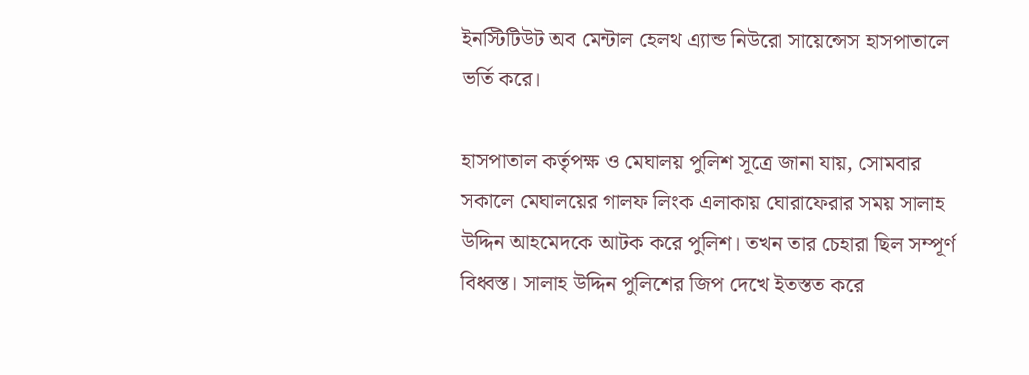ইনস্টিটিউট অব মেন্টাল হেলথ এ্যান্ড নিউরো সায়েন্সেস হাসপাতালে ভর্তি করে।

হাসপাতাল কর্তৃপক্ষ ও মেঘালয় পুলিশ সূত্রে জানা যায়, সোমবার সকালে মেঘালয়ের গালফ লিংক এলাকায় ঘোরাফেরার সময় সালাহ উদ্দিন আহমেদকে আটক করে পুলিশ। তখন তার চেহারা ছিল সম্পূর্ণ বিধ্বস্ত। সালাহ উদ্দিন পুলিশের জিপ দেখে ইতস্তত করে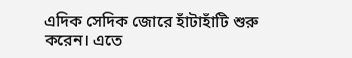এদিক সেদিক জোরে হাঁটাহাঁটি শুরু করেন। এতে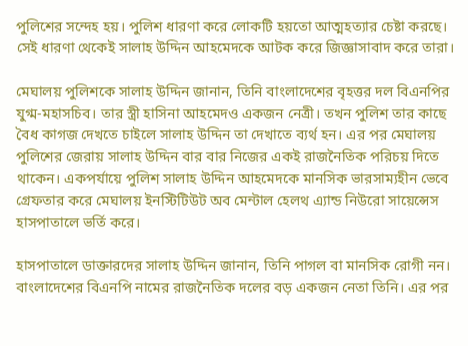পুলিশের সন্দেহ হয়। পুলিশ ধারণা করে লোকটি হয়তো আত্মহত্যার চেষ্টা করছে। সেই ধারণা থেকেই সালাহ উদ্দিন আহমেদকে আটক করে জিজ্ঞাসাবাদ করে তারা।

মেঘালয় পুলিশকে সালাহ উদ্দিন জানান, তিনি বাংলাদেশের বৃহত্তর দল বিএনপির যুগ্ম-মহাসচিব। তার স্ত্রী হাসিনা আহমেদও একজন নেত্রী। তখন পুলিশ তার কাছে বৈধ কাগজ দেখতে চাইলে সালাহ উদ্দিন তা দেখাতে ব্যর্থ হন। এর পর মেঘালয় পুলিশের জেরায় সালাহ উদ্দিন বার বার নিজের একই রাজনৈতিক পরিচয় দিতে থাকেন। একপর্যায়ে পুলিশ সালাহ উদ্দিন আহমেদকে মানসিক ভারসাম্যহীন ভেবে গ্রেফতার করে মেঘালয় ইনস্টিটিউট অব মেন্টাল হেলথ এ্যান্ড নিউরো সায়েন্সেস হাসপাতালে ভর্তি করে।

হাসপাতালে ডাক্তারদের সালাহ উদ্দিন জানান, তিনি পাগল বা মানসিক রোগী নন। বাংলাদেশের বিএনপি নামের রাজনৈতিক দলের বড় একজন নেতা তিনি। এর পর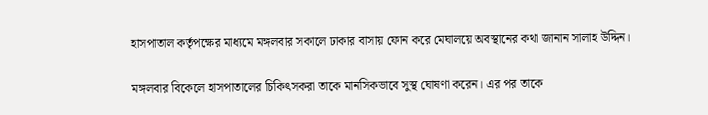হাসপাতাল কর্তৃপক্ষের মাধ্যমে মঙ্গলবার সকালে ঢাকার বাসায় ফোন করে মেঘালয়ে অবস্থানের কথা জানান সালাহ উদ্দিন।

মঙ্গলবার বিকেলে হাসপাতালের চিকিৎসকরা তাকে মানসিকভাবে সুস্থ ঘোষণা করেন। এর পর তাকে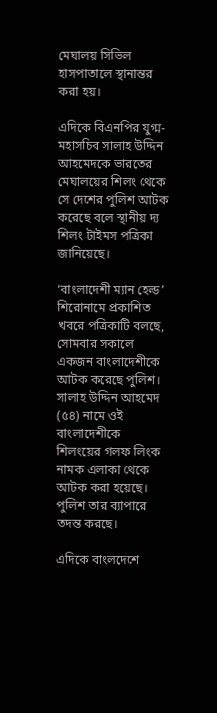মেঘালয় সিভিল হাসপাতালে স্থানান্তর করা হয়।

এদিকে বিএনপির যুগ্ম-মহাসচিব সালাহ উদ্দিন আহমেদকে ভারতের মেঘালয়ের শিলং থেকে সে দেশের পুলিশ আটক করেছে বলে স্থানীয় দ্য শিলং টাইমস পত্রিকা জানিয়েছে।

‘বাংলাদেশী ম্যান হেল্ড’ শিরোনামে প্রকাশিত খবরে পত্রিকাটি বলছে, সোমবার সকালে একজন বাংলাদেশীকে আটক করেছে পুলিশ। সালাহ উদ্দিন আহমেদ (৫৪) নামে ওই বাংলাদেশীকে শিলংয়ের গলফ লিংক নামক এলাকা থেকে আটক করা হয়েছে। পুলিশ তার ব্যাপারে তদন্ত করছে।

এদিকে বাংলদেশে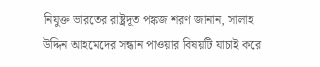নিযুক্ত ভারতের রাষ্ট্রদূত পঙ্কজ শরণ জানান, সালাহ উদ্দিন আহমেদের সন্ধান পাওয়ার বিষয়টি যাচাই করে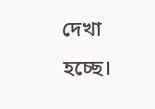দেখা হচ্ছে।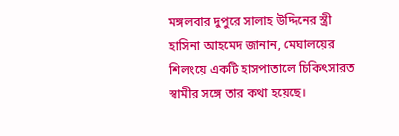মঙ্গলবার দুপুরে সালাহ উদ্দিনের স্ত্রী হাসিনা আহমেদ জানান, মেঘালয়ের শিলংয়ে একটি হাসপাতালে চিকিৎসারত স্বামীর সঙ্গে তার কথা হয়েছে।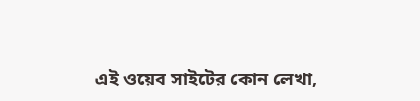এই ওয়েব সাইটের কোন লেখা,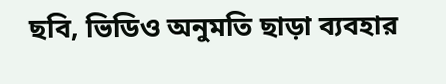ছবি, ভিডিও অনুমতি ছাড়া ব্যবহার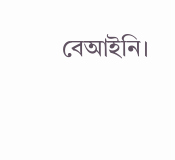বেআইনি।